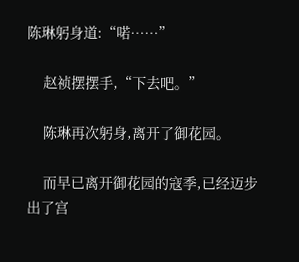陈琳躬身道:“喏……”

    赵祯摆摆手,“下去吧。”

    陈琳再次躬身,离开了御花园。

    而早已离开御花园的寇季,已经迈步出了宫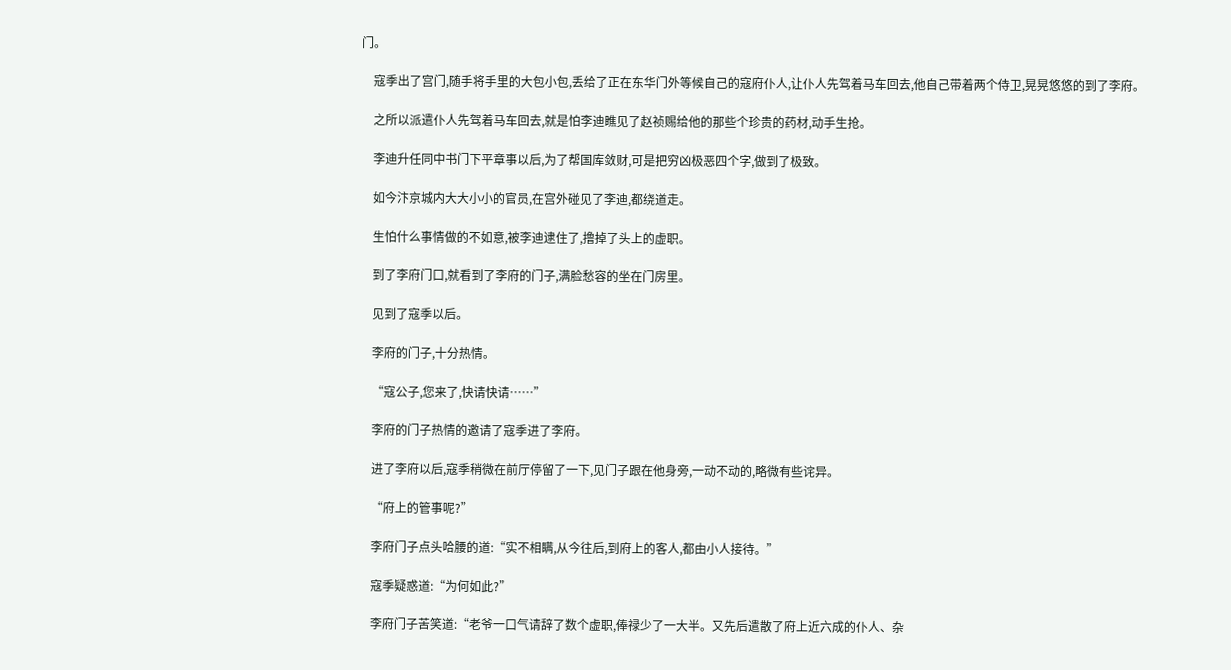门。

    寇季出了宫门,随手将手里的大包小包,丢给了正在东华门外等候自己的寇府仆人,让仆人先驾着马车回去,他自己带着两个侍卫,晃晃悠悠的到了李府。

    之所以派遣仆人先驾着马车回去,就是怕李迪瞧见了赵祯赐给他的那些个珍贵的药材,动手生抢。

    李迪升任同中书门下平章事以后,为了帮国库敛财,可是把穷凶极恶四个字,做到了极致。

    如今汴京城内大大小小的官员,在宫外碰见了李迪,都绕道走。

    生怕什么事情做的不如意,被李迪逮住了,撸掉了头上的虚职。

    到了李府门口,就看到了李府的门子,满脸愁容的坐在门房里。

    见到了寇季以后。

    李府的门子,十分热情。

    “寇公子,您来了,快请快请……”

    李府的门子热情的邀请了寇季进了李府。

    进了李府以后,寇季稍微在前厅停留了一下,见门子跟在他身旁,一动不动的,略微有些诧异。

    “府上的管事呢?”

    李府门子点头哈腰的道:“实不相瞒,从今往后,到府上的客人,都由小人接待。”

    寇季疑惑道:“为何如此?”

    李府门子苦笑道:“老爷一口气请辞了数个虚职,俸禄少了一大半。又先后遣散了府上近六成的仆人、杂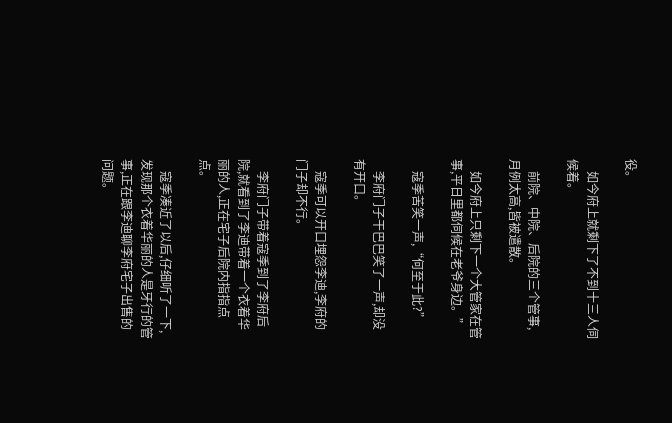役。

    如今府上就剩下了不到十三人伺候着。

    前院、中院、后院的三个管事,月例太高,皆被遣散。

    如今府上只剩下一个大管家在管事,平日里都伺候在老爷身边。”

    寇季苦笑一声,“何至于此?”

    李府门子干巴巴笑了一声,却没有开口。

    寇季可以开口埋怨李迪,李府的门子却不行。

    李府门子带着寇季到了李府后院,就看到了李迪带着一个衣着华丽的人,正在宅子后院内指指点点。

    寇季凑近了以后,仔细听了一下,发现那个衣着华丽的人是牙行的管事,正在跟李迪聊李府宅子出售的问题。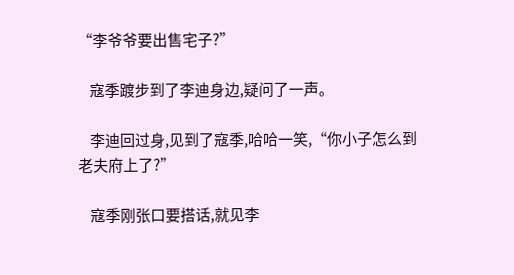“李爷爷要出售宅子?”

    寇季踱步到了李迪身边,疑问了一声。

    李迪回过身,见到了寇季,哈哈一笑,“你小子怎么到老夫府上了?”

    寇季刚张口要搭话,就见李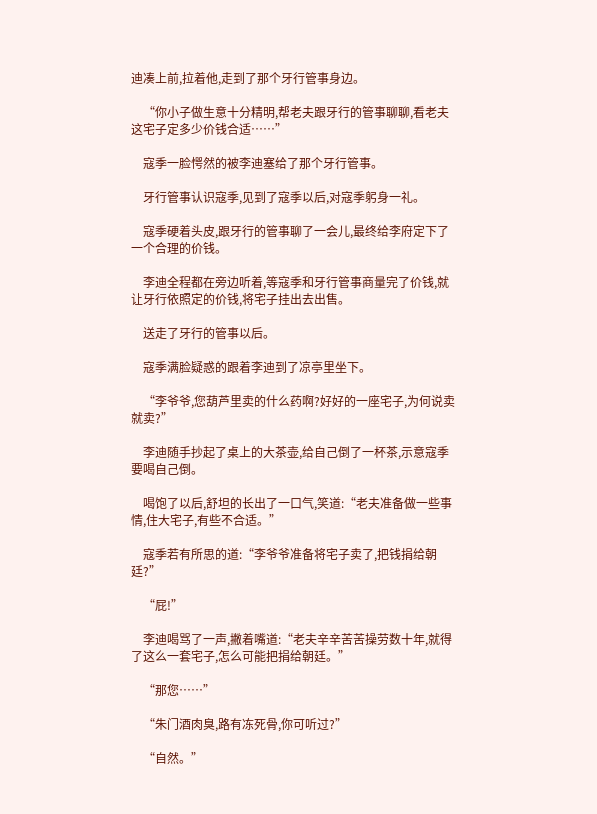迪凑上前,拉着他,走到了那个牙行管事身边。

    “你小子做生意十分精明,帮老夫跟牙行的管事聊聊,看老夫这宅子定多少价钱合适……”

    寇季一脸愕然的被李迪塞给了那个牙行管事。

    牙行管事认识寇季,见到了寇季以后,对寇季躬身一礼。

    寇季硬着头皮,跟牙行的管事聊了一会儿,最终给李府定下了一个合理的价钱。

    李迪全程都在旁边听着,等寇季和牙行管事商量完了价钱,就让牙行依照定的价钱,将宅子挂出去出售。

    送走了牙行的管事以后。

    寇季满脸疑惑的跟着李迪到了凉亭里坐下。

    “李爷爷,您葫芦里卖的什么药啊?好好的一座宅子,为何说卖就卖?”

    李迪随手抄起了桌上的大茶壶,给自己倒了一杯茶,示意寇季要喝自己倒。

    喝饱了以后,舒坦的长出了一口气,笑道:“老夫准备做一些事情,住大宅子,有些不合适。”

    寇季若有所思的道:“李爷爷准备将宅子卖了,把钱捐给朝廷?”

    “屁!”

    李迪喝骂了一声,撇着嘴道:“老夫辛辛苦苦操劳数十年,就得了这么一套宅子,怎么可能把捐给朝廷。”

    “那您……”

    “朱门酒肉臭,路有冻死骨,你可听过?”

    “自然。”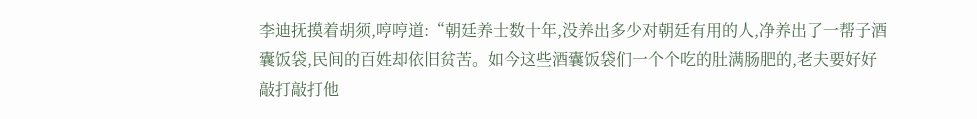李迪抚摸着胡须,哼哼道:“朝廷养士数十年,没养出多少对朝廷有用的人,净养出了一帮子酒囊饭袋,民间的百姓却依旧贫苦。如今这些酒囊饭袋们一个个吃的肚满肠肥的,老夫要好好敲打敲打他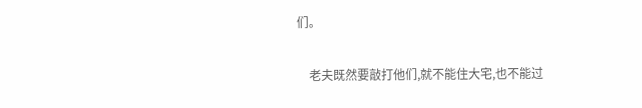们。

    老夫既然要敲打他们,就不能住大宅,也不能过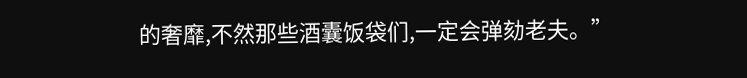的奢靡,不然那些酒囊饭袋们,一定会弹劾老夫。”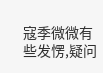寇季微微有些发愣,疑问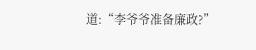道:“李爷爷准备廉政?”